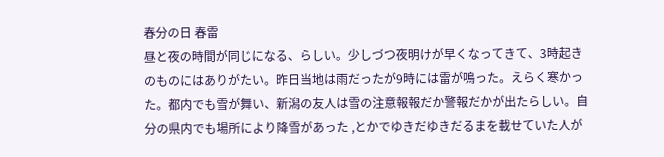春分の日 春雷
昼と夜の時間が同じになる、らしい。少しづつ夜明けが早くなってきて、3時起きのものにはありがたい。昨日当地は雨だったが9時には雷が鳴った。えらく寒かった。都内でも雪が舞い、新潟の友人は雪の注意報報だか警報だかが出たらしい。自分の県内でも場所により降雪があった ,とかでゆきだゆきだるまを載せていた人が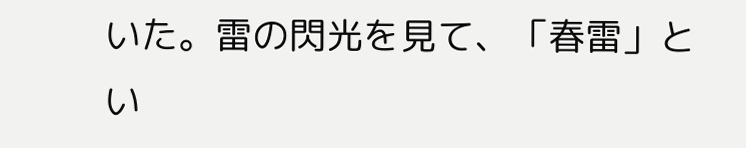いた。雷の閃光を見て、「春雷」とい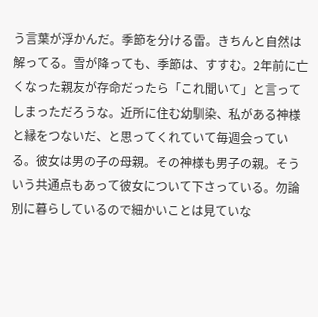う言葉が浮かんだ。季節を分ける雷。きちんと自然は解ってる。雪が降っても、季節は、すすむ。2年前に亡くなった親友が存命だったら「これ聞いて」と言ってしまっただろうな。近所に住む幼馴染、私がある神様と縁をつないだ、と思ってくれていて毎週会っている。彼女は男の子の母親。その神様も男子の親。そういう共通点もあって彼女について下さっている。勿論別に暮らしているので細かいことは見ていな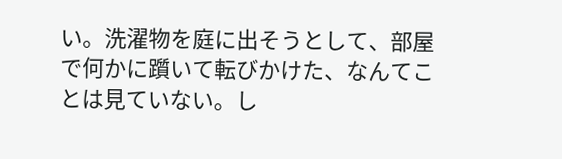い。洗濯物を庭に出そうとして、部屋で何かに躓いて転びかけた、なんてことは見ていない。し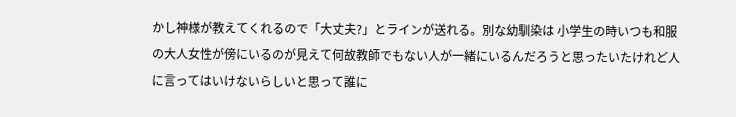かし神様が教えてくれるので「大丈夫?」とラインが送れる。別な幼馴染は 小学生の時いつも和服の大人女性が傍にいるのが見えて何故教師でもない人が一緒にいるんだろうと思ったいたけれど人に言ってはいけないらしいと思って誰に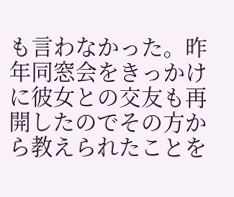も言わなかった。昨年同窓会をきっかけに彼女との交友も再開したのでその方から教えられたことを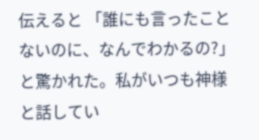伝えると 「誰にも言ったことないのに、なんでわかるの?」と驚かれた。私がいつも神様と話してい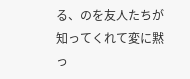る、のを友人たちが知ってくれて変に黙っ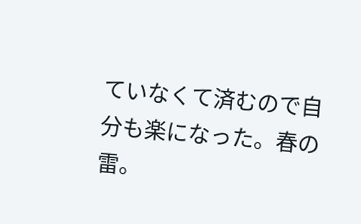ていなくて済むので自分も楽になった。春の雷。